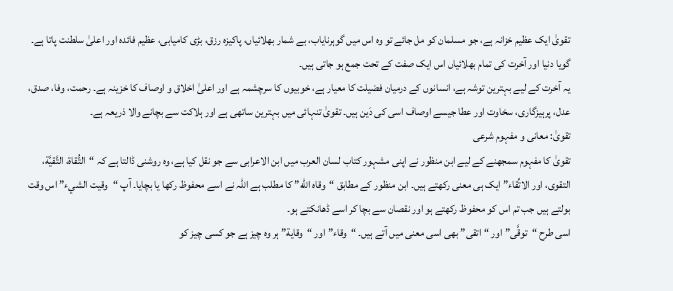تقویٰ ایک عظیم خزانہ ہے، جو مسلمان کو مل جائے تو وہ اس میں گوہرنایاب، بے شمار بھلائیاں، پاکیزہ رزق، بڑی کامیابی، عظیم فائدہ اور اعلیٰ سلطنت پاتا ہے۔ گویا دنیا اور آخرت کی تمام بھلائیاں اس ایک صفت کے تحت جمع ہو جاتی ہیں۔
یہ آخرت کے لیے بہترین توشہ ہے، انسانوں کے درمیان فضیلت کا معیار ہے، خوبیوں کا سرچشمہ ہے اور اعلیٰ اخلاق و اوصاف کا خزینہ ہے۔ رحمت، وفا، صدق، عدل، پرہیزگاری، سخاوت اور عطا جیسے اوصاف اسی کی دَین ہیں۔ تقویٰ تنہائی میں بہترین ساتھی ہے اور ہلاکت سے بچانے والا ذریعہ ہے۔
تقویٰ: معانی و مفہوم شرعی
تقویٰ کا مفہوم سمجھنے کے لیے ابن منظور نے اپنی مشہور کتاب لسان العرب میں ابن الاعرابی سے جو نقل کیا ہے، وہ روشنی ڈالتا ہے کہ “التُّقاة، التَّقيَّة، التقوى، اور الاتِّقاء” ایک ہی معنی رکھتے ہیں۔ ابن منظور کے مطابق “وقاه الله” کا مطلب ہے اللہ نے اسے محفوظ رکھا یا بچایا۔ آپ “وقیت الشيء” اس وقت بولتے ہیں جب تم اس کو محفوظ رکھتے ہو اور نقصان سے بچا کر اسے ڈھانکتے ہو۔
اسی طرح “توقَّى” اور “اتقى” بھی اسی معنی میں آتے ہیں۔ “وقاء” اور “وقاية” ہر وہ چیز ہے جو کسی چیز کو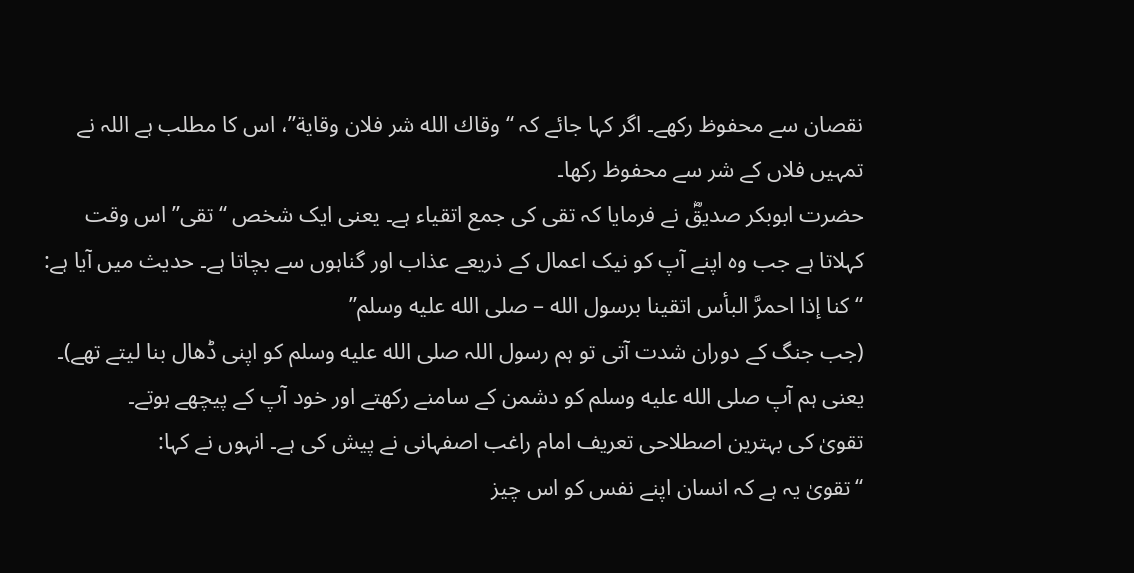نقصان سے محفوظ رکھے۔ اگر کہا جائے کہ “وقاك الله شر فلان وقاية”، اس کا مطلب ہے اللہ نے تمہیں فلاں کے شر سے محفوظ رکھا۔
حضرت ابوبکر صدیقؓ نے فرمایا کہ تقی کی جمع اتقیاء ہے۔ یعنی ایک شخص “تقی” اس وقت کہلاتا ہے جب وہ اپنے آپ کو نیک اعمال کے ذریعے عذاب اور گناہوں سے بچاتا ہے۔ حدیث میں آیا ہے:
“كنا إذا احمرَّ البأس اتقينا برسول الله – صلى الله عليه وسلم”
(جب جنگ کے دوران شدت آتی تو ہم رسول اللہ صلى الله عليه وسلم کو اپنی ڈھال بنا لیتے تھے)۔
یعنی ہم آپ صلى الله عليه وسلم کو دشمن کے سامنے رکھتے اور خود آپ کے پیچھے ہوتے۔
تقویٰ کی بہترین اصطلاحی تعریف امام راغب اصفہانی نے پیش کی ہے۔ انہوں نے کہا:
“تقویٰ یہ ہے کہ انسان اپنے نفس کو اس چیز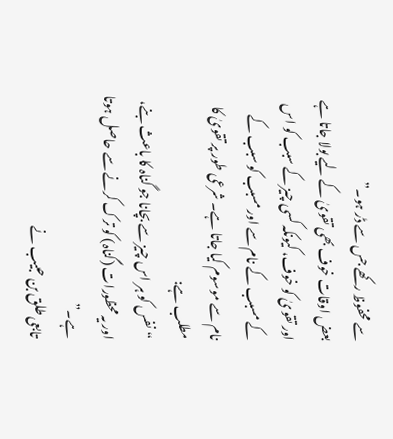سے محفوظ رکھے جس سے ڈر ہو۔”
بعض اوقات خوف بھی تقویٰ کے لیے بولا جاتا ہے اور تقویٰ کو خوف، کیونکہ کسی چیز کے سبب کو اس کے مسبب کے نام سے اور مسبب کو سبب کے نام سے موسوم کیا جاتا ہے۔ شرعی طور پر تقویٰ کا مطلب ہے:
“نفس کو ہر اس چیز سے بچانا جو گناہ کا باعث بنے، اور یہ محظورات (گناہ) کو ترک کرنے سے حاصل ہوتا ہے۔”
تابعی طلق بن حبیب نے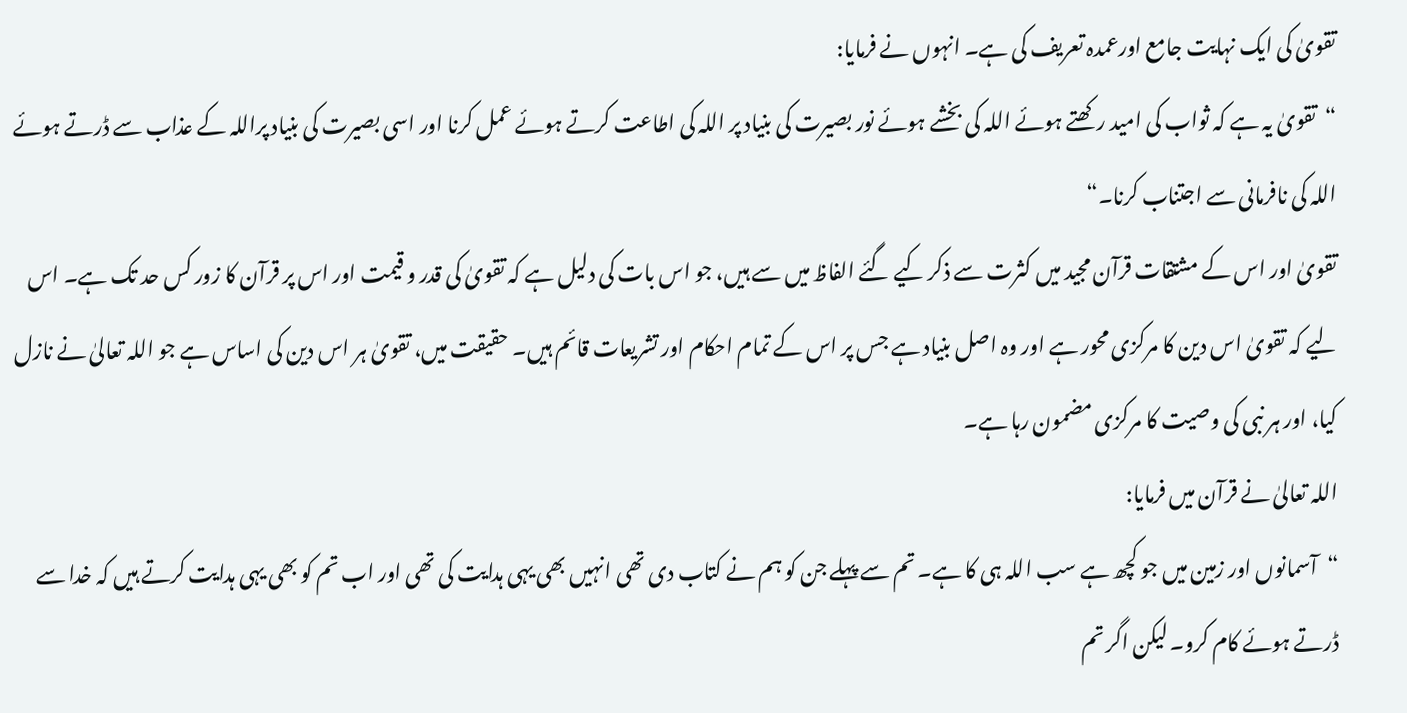تقویٰ کی ایک نہایت جامع اورعمدہ تعریف کی ہے۔ انہوں نے فرمایا:
“تقویٰ یہ ہے کہ ثواب کی امید رکھتے ہوئے اللہ کی بخشے ہوئے نور بصیرت کی بنیاد پر اللہ کی اطاعت کرتے ہوئے عمل کرنا اور اسی بصیرت کی بنیاد پراللہ کے عذاب سے ڈرتے ہوئے اللہ کی نافرمانی سے اجتناب کرنا۔“
تقویٰ اور اس کے مشتقات قرآن مجید میں کثرت سے ذکر کیے گئے الفاظ میں سے ہیں، جو اس بات کی دلیل ہے کہ تقویٰ کی قدر و قیمت اور اس پر قرآن کا زور کس حد تک ہے۔ اس لیے کہ تقویٰ اس دین کا مرکزی محور ہے اور وہ اصل بنیاد ہے جس پر اس کے تمام احکام اور تشریعات قائم ہیں۔ حقیقت میں، تقویٰ ہر اس دین کی اساس ہے جو اللہ تعالیٰ نے نازل کیا، اور ہر نبی کی وصیت کا مرکزی مضمون رہا ہے۔
اللہ تعالیٰ نے قرآن میں فرمایا:
“آسمانوں اور زمین میں جو کچھ ہے سب اللہ ہی کا ہے۔ تم سے پہلے جن کو ہم نے کتاب دی تھی انہیں بھی یہی ہدایت کی تھی اور اب تم کو بھی یہی ہدایت کرتے ہیں کہ خدا سے ڈرتے ہوئے کام کرو۔ لیکن اگر تم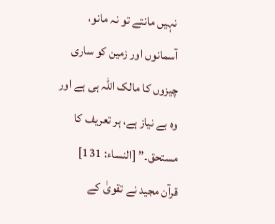نہیں مانتے تو نہ مانو، آسمانوں اور زمین کو ساری چیزوں کا مالک اللہ ہی ہے اور وہ بے نیاز ہے، ہر تعریف کا مستحق۔” [النساء: 131]
قرآن مجید نے تقویٰ کے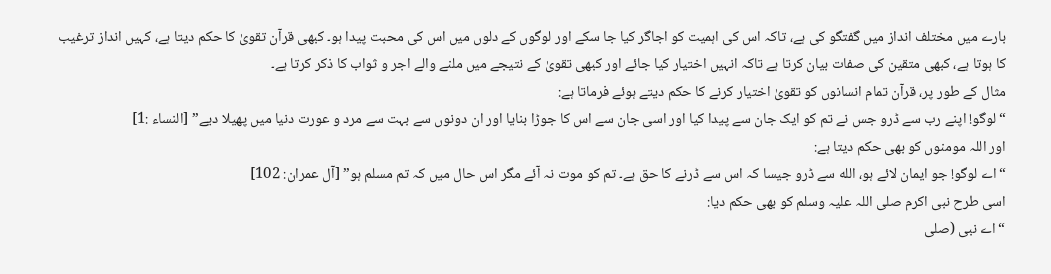بارے میں مختلف انداز میں گفتگو کی ہے، تاکہ اس کی اہمیت کو اجاگر کیا جا سکے اور لوگوں کے دلوں میں اس کی محبت پیدا ہو۔ کبھی قرآن تقویٰ کا حکم دیتا ہے، کہیں انداز ترغیب کا ہوتا ہے، کبھی متقین کی صفات بیان کرتا ہے تاکہ انہیں اختیار کیا جائے اور کبھی تقویٰ کے نتیجے میں ملنے والے اجر و ثواب کا ذکر کرتا ہے۔
مثال کے طور پر، قرآن تمام انسانوں کو تقویٰ اختیار کرنے کا حکم دیتے ہوئے فرماتا ہے:
“لوگو! اپنے رب سے ڈرو جس نے تم کو ایک جان سے پیدا کیا اور اسی جان سے اس کا جوڑا بنایا اور ان دونوں سے بہت سے مرد و عورت دنیا میں پھیلا دیے” [النساء :1]
اور اللہ مومنوں کو بھی حکم دیتا ہے:
“اے لوگو! جو ایمان لائے ہو، الله سے ڈرو جیسا کہ اس سے ڈرنے کا حق ہے۔ تم کو موت نہ آئے مگر اس حال میں کہ تم مسلم ہو” [آل عمران: 102]
اسی طرح نبی اکرم صلی اللہ علیہ وسلم کو بھی حکم دیا:
“اے نبی (صلی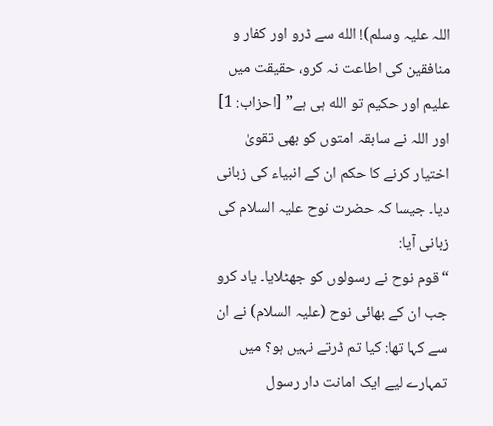اللہ علیہ وسلم)! الله سے ڈرو اور کفار و منافقین کی اطاعت نہ کرو، حقیقت میں علیم اور حکیم تو الله ہی ہے” [احزاب: 1]
اور اللہ نے سابقہ امتوں کو بھی تقویٰ اختیار کرنے کا حکم ان کے انبیاء کی زبانی دیا۔ جیسا کہ حضرت نوح علیہ السلام کی زبانی آیا:
“قوم نوح نے رسولوں کو جھٹلایا۔ یاد کرو جب ان کے بھائی نوح (علیہ السلام) نے ان سے کہا تھا: کیا تم ڈرتے نہیں ہو؟ میں تمہارے لیے ایک امانت دار رسول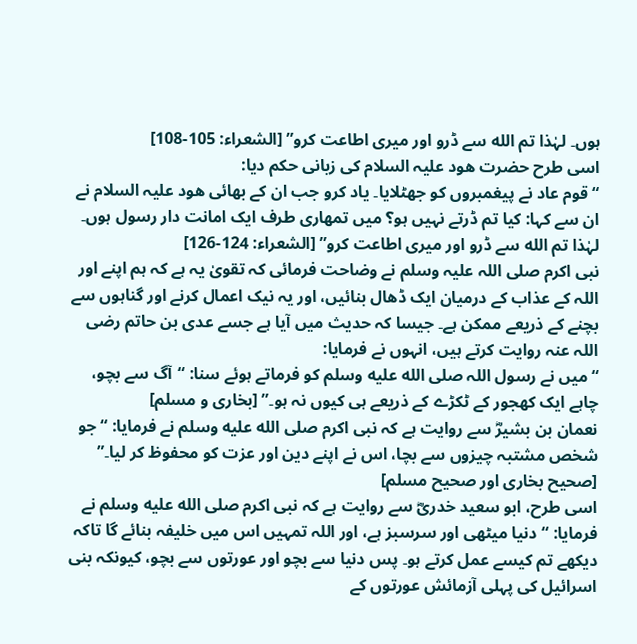ہوں۔ لہٰذا تم الله سے ڈرو اور میری اطاعت کرو” [الشعراء: 105-108]
اسی طرح حضرت ھود علیہ السلام کی زبانی حکم دیا:
“قوم عاد نے پیغمبروں کو جھٹلایا۔ یاد کرو جب ان کے بھائی ھود علیہ السلام نے ان سے کہا: کیا تم ڈرتے نہیں ہو؟ میں تمھاری طرف ایک امانت دار رسول ہوں۔ لہٰذا تم الله سے ڈرو اور میری اطاعت کرو” [الشعراء: 124-126]
نبی اکرم صلی اللہ علیہ وسلم نے وضاحت فرمائی کہ تقویٰ یہ ہے کہ ہم اپنے اور اللہ کے عذاب کے درمیان ایک ڈھال بنائیں، اور یہ نیک اعمال کرنے اور گناہوں سے بچنے کے ذریعے ممکن ہے۔ جیسا کہ حدیث میں آیا ہے جسے عدی بن حاتم رضی اللہ عنہ روایت کرتے ہیں، انہوں نے فرمایا:
“میں نے رسول اللہ صلى الله عليه وسلم کو فرماتے ہوئے سنا: “آگ سے بچو، چاہے ایک کھجور کے ٹکڑے کے ذریعے ہی کیوں نہ ہو۔” [بخاری و مسلم]
نعمان بن بشیرؓ سے روایت ہے کہ نبی اکرم صلى الله عليه وسلم نے فرمایا: “جو شخص مشتبہ چیزوں سے بچا، اس نے اپنے دین اور عزت کو محفوظ کر لیا۔” [صحیح بخاری اور صحیح مسلم]
اسی طرح، ابو سعید خدریؓ سے روایت ہے کہ نبی اکرم صلى الله عليه وسلم نے فرمایا: “دنیا میٹھی اور سرسبز ہے، اور اللہ تمہیں اس میں خلیفہ بنائے گا تاکہ دیکھے تم کیسے عمل کرتے ہو۔ پس دنیا سے بچو اور عورتوں سے بچو، کیونکہ بنی اسرائیل کی پہلی آزمائش عورتوں کے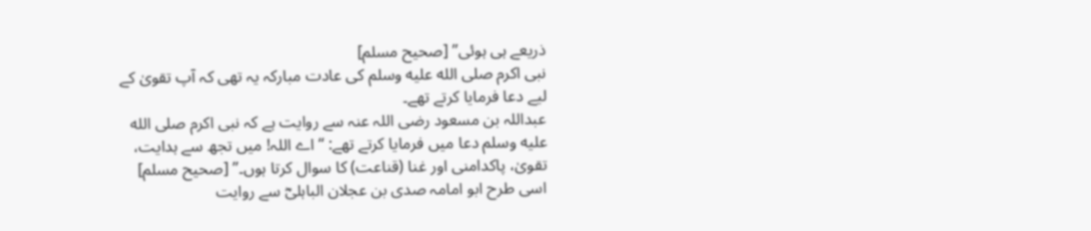ذریعے ہی ہوئی” [صحیح مسلم]
نبی اکرم صلى الله عليه وسلم کی عادت مبارکہ یہ تھی کہ آپ تقویٰ کے لیے دعا فرمایا کرتے تھے۔
عبداللہ بن مسعود رضی اللہ عنہ سے روایت ہے کہ نبی اکرم صلى الله عليه وسلم دعا میں فرمایا کرتے تھے: “اے اللہ! میں تجھ سے ہدایت، تقویٰ، پاکدامنی اور غنا (قناعت) کا سوال کرتا ہوں۔” [صحیح مسلم]
اسی طرح ابو امامہ صدی بن عجلان الباہلیؓ سے روایت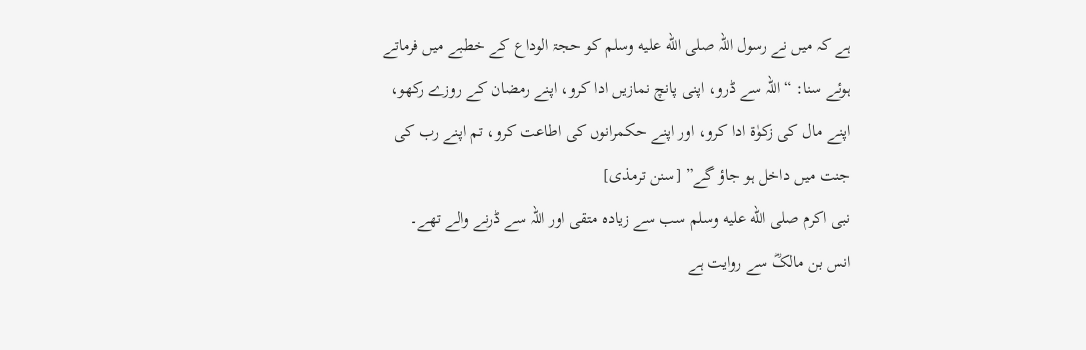ہے کہ میں نے رسول اللہ صلى الله عليه وسلم کو حجۃ الوداع کے خطبے میں فرماتے ہوئے سنا: “اللہ سے ڈرو، اپنی پانچ نمازیں ادا کرو، اپنے رمضان کے روزے رکھو، اپنے مال کی زکوٰۃ ادا کرو، اور اپنے حکمرانوں کی اطاعت کرو، تم اپنے رب کی جنت میں داخل ہو جاؤ گے” [سنن ترمذی]
نبی اکرم صلى الله عليه وسلم سب سے زیادہ متقی اور اللہ سے ڈرنے والے تھے۔
انس بن مالکؓ سے روایت ہے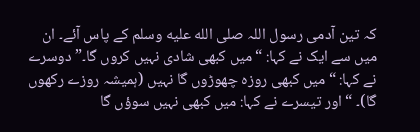کہ تین آدمی رسول اللہ صلى الله عليه وسلم کے پاس آئے۔ ان میں سے ایک نے کہا: “میں کبھی شادی نہیں کروں گا۔” دوسرے نے کہا: “میں کبھی روزہ چھوڑوں گا نہیں (ہمیشہ روزے رکھوں گا)۔ “اور تیسرے نے کہا: میں کبھی نہیں سوؤں گا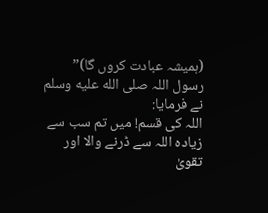(ہمیشہ عبادت کروں گا)”
رسول اللہ صلى الله عليه وسلم نے فرمایا:
اللہ کی قسم! میں تم سب سے زیادہ اللہ سے ڈرنے والا اور تقویٰ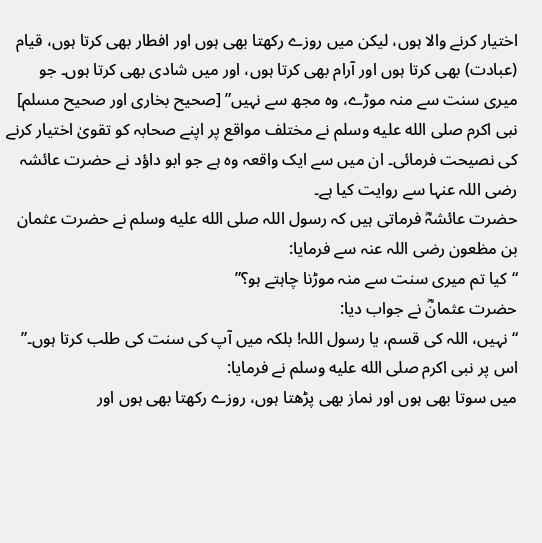اختیار کرنے والا ہوں، لیکن میں روزے رکھتا بھی ہوں اور افطار بھی کرتا ہوں، قیام (عبادت) بھی کرتا ہوں اور آرام بھی کرتا ہوں، اور میں شادی بھی کرتا ہوں۔ جو میری سنت سے منہ موڑے، وہ مجھ سے نہیں” [صحیح بخاری اور صحیح مسلم]
نبی اکرم صلى الله عليه وسلم نے مختلف مواقع پر اپنے صحابہ کو تقویٰ اختیار کرنے کی نصیحت فرمائی۔ ان میں سے ایک واقعہ وہ ہے جو ابو داؤد نے حضرت عائشہ رضی اللہ عنہا سے روایت کیا ہے۔
حضرت عائشہؓ فرماتی ہیں کہ رسول اللہ صلى الله عليه وسلم نے حضرت عثمان بن مظعون رضی اللہ عنہ سے فرمایا:
“کیا تم میری سنت سے منہ موڑنا چاہتے ہو؟”
حضرت عثمانؓ نے جواب دیا:
“نہیں، اللہ کی قسم، یا رسول اللہ! بلکہ میں آپ کی سنت کی طلب کرتا ہوں۔”
اس پر نبی اکرم صلى الله عليه وسلم نے فرمایا:
میں سوتا بھی ہوں اور نماز بھی پڑھتا ہوں، روزے رکھتا بھی ہوں اور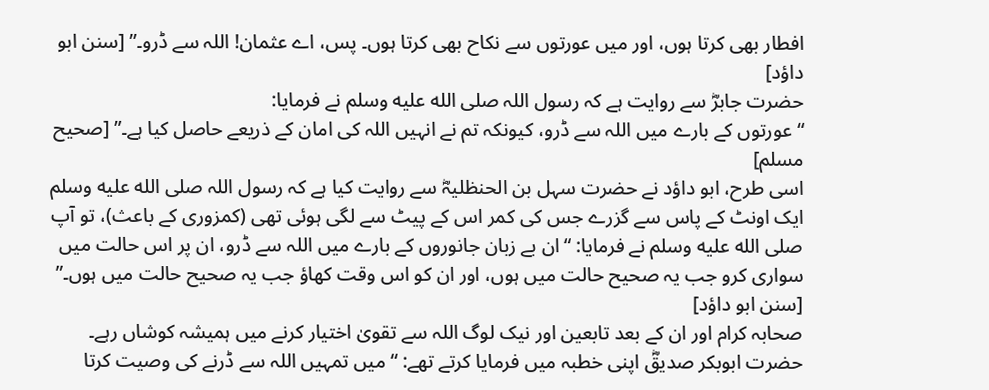افطار بھی کرتا ہوں، اور میں عورتوں سے نکاح بھی کرتا ہوں۔ پس، اے عثمان! اللہ سے ڈرو۔” [سنن ابو داؤد]
حضرت جابرؓ سے روایت ہے کہ رسول اللہ صلى الله عليه وسلم نے فرمایا:
“عورتوں کے بارے میں اللہ سے ڈرو، کیونکہ تم نے انہیں اللہ کی امان کے ذریعے حاصل کیا ہے۔” [صحیح مسلم]
اسی طرح، ابو داؤد نے حضرت سہل بن الحنظلیہؓ سے روایت کیا ہے کہ رسول اللہ صلى الله عليه وسلم ایک اونٹ کے پاس سے گزرے جس کی کمر اس کے پیٹ سے لگی ہوئی تھی (کمزوری کے باعث)، تو آپ صلى الله عليه وسلم نے فرمایا: “ان بے زبان جانوروں کے بارے میں اللہ سے ڈرو، ان پر اس حالت میں سواری کرو جب یہ صحیح حالت میں ہوں، اور ان کو اس وقت کھاؤ جب یہ صحیح حالت میں ہوں۔” [سنن ابو داؤد]
صحابہ کرام اور ان کے بعد تابعین اور نیک لوگ اللہ سے تقویٰ اختیار کرنے میں ہمیشہ کوشاں رہے۔ حضرت ابوبکر صدیقؓ اپنی خطبہ میں فرمایا کرتے تھے: “میں تمہیں اللہ سے ڈرنے کی وصیت کرتا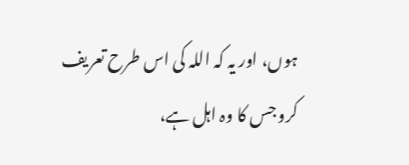ہوں، اور یہ کہ اللہ کی اس طرح تعریف کرو جس کا وہ اہل ہے،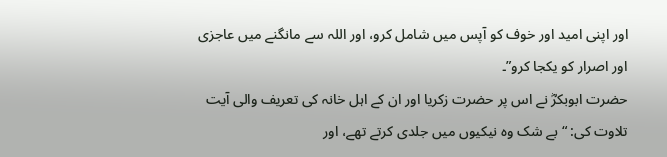اور اپنی امید اور خوف کو آپس میں شامل کرو، اور اللہ سے مانگنے میں عاجزی اور اصرار کو یکجا کرو”۔
حضرت ابوبکرؓ نے اس پر حضرت زکریا اور ان کے اہل خانہ کی تعریف والی آیت تلاوت کی: “بے شک وہ نیکیوں میں جلدی کرتے تھے، اور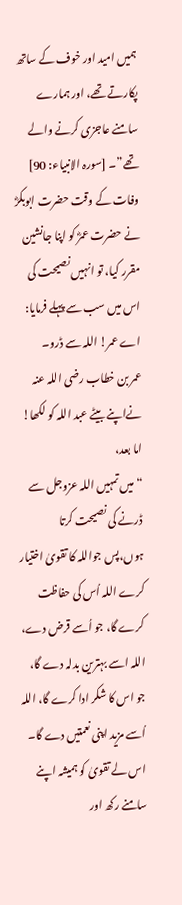ہمیں امید اور خوف کے ساتھ پکارتے تھے، اور ہمارے سامنے عاجزی کرنے والے تھے”۔ [سورہ الانبیاء: 90]
وفات کے وقت حضرت ابوبکرؓ نے حضرت عمرؓ کو اپنا جانشین مقرر کیا، تو انہیں نصیحت کی اس میں سب سے پہلے فرمایا: اے عمر! اللہ سے ڈرو۔
عمر بن خطاب رضی اللہ عنہ نےاپنے بیٹے عبد اللہ کو لکھا! اما بعد،
“میں تمہیں اللہ عزوجل سے ڈرنے کی نصیحت کرتا ہوں،پس جواللہ کا تقویٰ اختیار کرے اللہ اُس کی حفاظت کرے گا، جو اُسے قرض دے، اللہ اسے بہترین بدلہ دے گا، جو اس کا شکر ادا کرے گا، اللہ اُسے مزید اپنی نعمتیں دے گا۔ اس لے تقویٰ کو ہمیشہ اپنے سامنے رکھ اور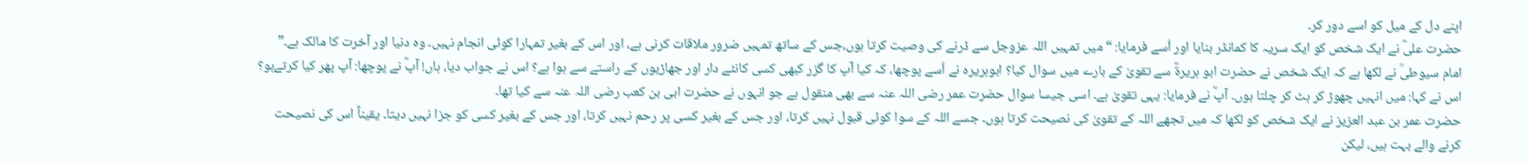اپنے دل کے میل کو اسے دور کر۔
حضرت علیؓ نے ایک شخص کو ایک سریہ کا کمانڈر بنایا اور اُسے فرمایا: “میں تمہیں اللہ عزوجل سے ڈرنے کی وصیت کرتا ہوں،جس کے ساتھ تمہیں ضرور ملاقات کرنی ہے، اور اس کے بغیر تمہارا کوئی انجام نہیں۔ وہ دنیا اور آخرت کا مالک ہے۔”
امام سیوطیؒ نے لکھا ہے کہ ایک شخص نے حضرت ابو ہریرةؓ سے تقویٰ کے بارے میں سوال کیا؟ ابوہریرہ نے اُسے پوچھا، کہ کیا آپ کا گزر کبھی کسی کانٹے دار اور جھاڑیوں کے راستے سے ہوا ہے؟ اس نے جواب دیا، ہاں! آپؓ نے پوچھا: آپ پھر کیا کرتےہو؟ اس نے کہا: میں انہیں چھوڑ کر ہٹ کر چلتا ہوں۔ آپؓ نے فرمایا: یہی تقویٰ ہے۔ اسی جیسا سوال حضرت عمر رضی اللہ عنہ سے بھی منقول ہے جو انہوں نے حضرت ابی بن کعب رضی اللہ عنہ سے کیا تھا۔
حضرت عمر بن عبد العزیز نے ایک شخص کو لکھا کہ میں تجھے اللہ کے تقویٰ کی نصیحت کرتا ہوں۔ جسے اللہ کے سوا کوئی قبول نہیں کرتا، اور جس کے بغیر کسی پر رحم نہیں کرتا، اور جس کے بغیر کسی کو جزا نہیں دیتا۔ یقیناً اس کی نصیحت کرنے والے بہت ہیں، لیکن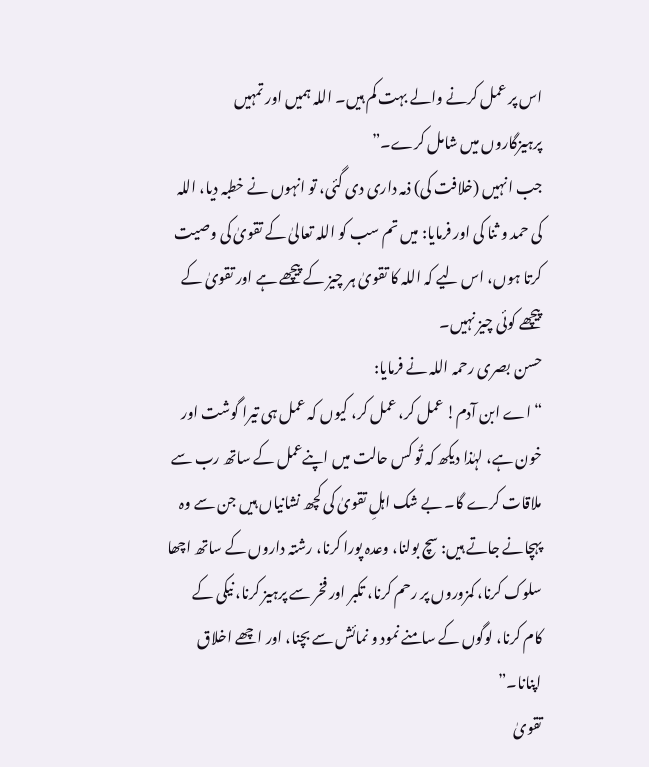اس پر عمل کرنے والے بہت کم ہیں۔ اللہ ہمیں اور تمہیں پرہیزگاروں میں شامل کرے۔”
جب انہیں (خلافت کی) ذمہ داری دی گئی، تو انہوں نے خطبہ دیا، اللہ کی حمد و ثنا کی اور فرمایا: میں تم سب کو اللہ تعالیٰ کے تقویٰ کی وصیت کرتا ہوں، اس لیے کہ اللہ کا تقویٰ ہر چیز کے پیچھے ہے اور تقویٰ کے پیچھے کوئی چیز نہیں۔
حسن بصری رحمہ اللہ نے فرمایا:
“اے ابن آدم! عمل کر، عمل کر، کیوں کہ عمل ہی تیرا گوشت اور خون ہے، لہٰذا دیکھ کہ تُو کس حالت میں اپنےعمل کے ساتھ رب سے ملاقات کرے گا۔ بے شک اہلِ تقویٰ کی کچھ نشانیاں ہیں جن سے وہ پہچانے جاتے ہیں: سچ بولنا، وعدہ پورا کرنا، رشتہ داروں کے ساتھ اچھا سلوک کرنا، کمزوروں پر رحم کرنا، تکبر اور فخر سے پرہیز کرنا، نیکی کے کام کرنا، لوگوں کے سامنے نمود و نمائش سے بچنا، اور اچھے اخلاق اپنانا۔”
تقویٰ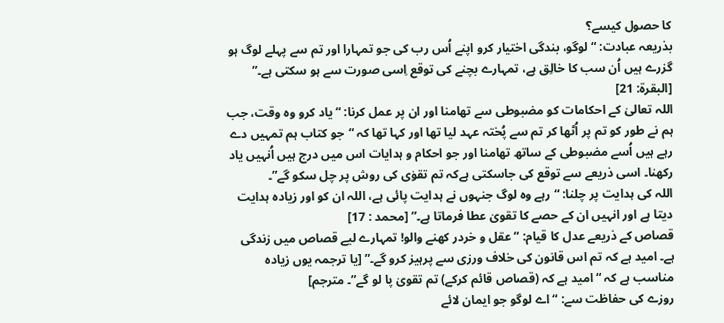کا حصول کیسے؟
بذریعہ عبادت: “لوگو، بندگی اختیار کرو اپنے اُس رب کی جو تمہارا اور تم سے پہلے لوگ ہو گزرے ہیں اُن سب کا خالِق ہے، تمہارے بچنے کی توقع اِسی صورت سے ہو سکتی ہے۔” [البقرة: 21]
اللہ تعالیٰ کے احکامات کو مضبوطی سے تھامنا اور ان پر عمل کرنا: “یاد کرو وہ وقت، جب ہم نے طور کو تم پر اُٹھا کر تم سے پُختہ عہد لیا تھا اور کہا تھا کہ “جو کتاب ہم تمہیں دے رہے ہیں اُسے مضبوطی کے ساتھ تھامنا اور جو احکام و ہدایات اس میں درج ہیں اُنہیں یاد رکھنا۔ اسی ذریعے سے توقع کی جاسکتی ہےکہ تم تقوٰی کی روش پر چل سکو گے”۔
اللہ کی ہدایت پر چلنا: “رہے وہ لوگ جنہوں نے ہدایت پائی ہے، اللہ ان کو اور زیادہ ہدایت دیتا ہے اور انہیں ان کے حصے کا تقویٰ عطا فرماتا ہے۔” [محمد : 17]
قصاص کے ذریعے عدل کا قیام: “عقل و خردر کھنے والو! تمہارے لیے قصاص میں زندگی ہے۔ امید ہے کہ تم اس قانون کی خلاف ورزی سے پرہیز کرو گے۔” [یا ترجمہ یوں زیادہ مناسب ہے کہ “امید ہے کہ (قصاص قائم کرکے) تم تقویٰ پا لو گے”۔ مترجم]
روزے کی حفاظت سے: “اے لوگو جو ایمان لائے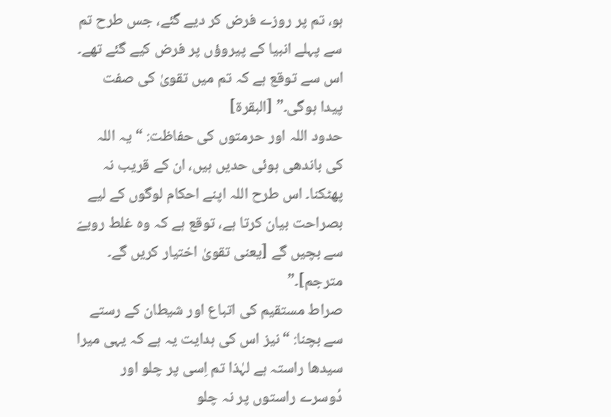ہو، تم پر روزے فرض کر دیے گئے، جس طرح تم سے پہلے انبیا کے پیروؤں پر فرض کیے گئے تھے۔ اس سے توقع ہے کہ تم میں تقویٰ کی صفت پیدا ہوگی۔” [البقرة]
حدود اللہ اور حرمتوں کی حفاظت: “یہ اللہ کی باندھی ہوئی حدیں ہیں، ان کے قریب نہ پھٹکنا۔ اس طرح اللہ اپنے احکام لوگوں کے لیے بصراحت بیان کرتا ہے، توقع ہے کہ وہ غلط رویےّ سے بچیں گے [یعنی تقویٰ اختیار کریں گے۔ مترجم]۔”
صراط مستقیم کی اتباع اور شیطان کے رستے سے بچنا: “نیز اس کی ہدایت یہ ہے کہ یہی میرا سیدھا راستہ ہے لہٰذا تم اِسی پر چلو اور دُوسرے راستوں پر نہ چلو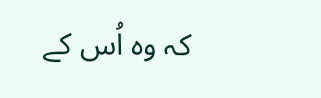کہ وہ اُس کے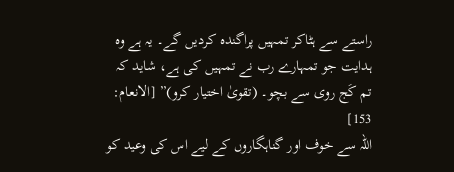راستے سے ہٹاکر تمہیں پراگندہ کردیں گے۔ یہ ہے وہ ہدایت جو تمہارے رب نے تمہیں کی ہے، شاید کہ تم کَج روی سے بچو۔ (تقویٰ اختیار کرو)” [الانعام: 153]
اللہ سے خوف اور گناہگاروں کے لیے اس کی وعید کو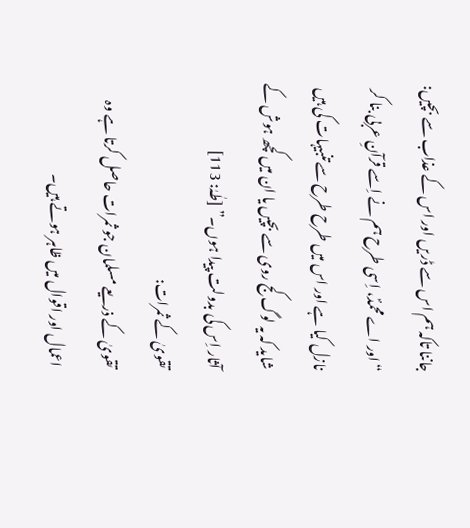جاننا تاکہ ہم اس سے ڈریں اور اس کے عذاب سے بچیں: “اور اے محمدؐ، اِسی طرح ہم نے اِسے قرآنِ عربی بنا کر نازل کیا ہے اور اس میں طرح طرح سے تنبیہات کی ہیں شاید کہ یہ لوگ کج روی سے بچیں یا ان میں کچھ ہوش کے آثار اِس کی بدولت پیدا ہوں۔” [طٰہٰ: 113]
تقویٰ کے ثمرات:
تقویٰ کے ذریعے مسلمان جو ثمرات حاصل کرتا ہے وہ اعمال اور اقوال میں ظاہر ہوتے ہیں۔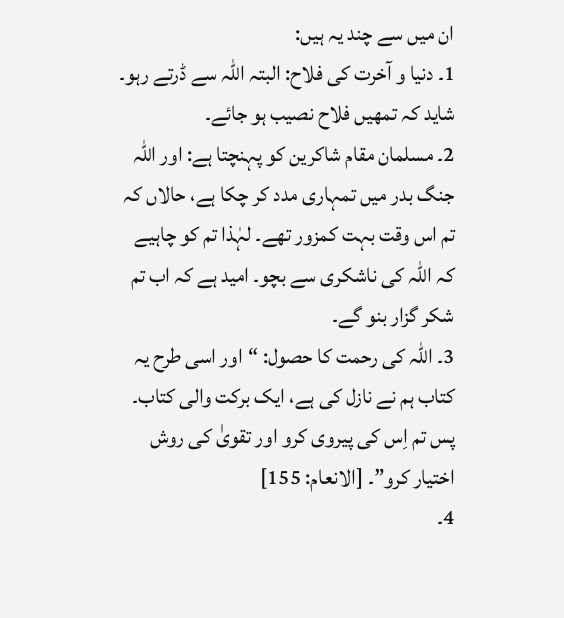ان میں سے چند یہ ہیں:
1۔ دنیا و آخرت کی فلاح: البتہ اللہ سے ڈرتے رہو۔ شاید کہ تمھیں فلاح نصیب ہو جائے۔
2۔ مسلمان مقام شاکرین کو پہنچتا ہے: اور اللہ جنگ بدر میں تمہاری مدد کر چکا ہے، حالاں کہ تم اس وقت بہت کمزور تھے۔ لہٰذا تم کو چاہیے کہ اللہ کی ناشکری سے بچو۔ امید ہے کہ اب تم شکر گزار بنو گے۔
3۔ اللہ کی رحمت کا حصول: “اور اسی طرح یہ کتاب ہم نے نازل کی ہے، ایک برکت والی کتاب۔ پس تم اِس کی پیروی کرو اور تقویٰ کی روش اختیار کرو”۔ [الانعام: 155]
4۔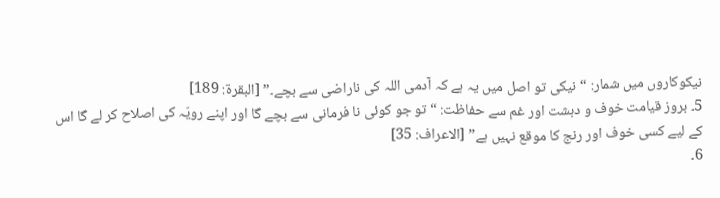نیکوکاروں میں شمار: “نیکی تو اصل میں یہ ہے کہ آدمی اللہ کی ناراضی سے بچے۔” [البقرة: 189]
5۔ بروز قیامت خوف و دہشت اور غم سے حفاظت: “تو جو کوئی نا فرمانی سے بچے گا اور اپنے رویّہ کی اصلاح کر لے گا اس کے لیے کسی خوف اور رنج کا موقع نہیں ہے” [الاعراف: 35]
6۔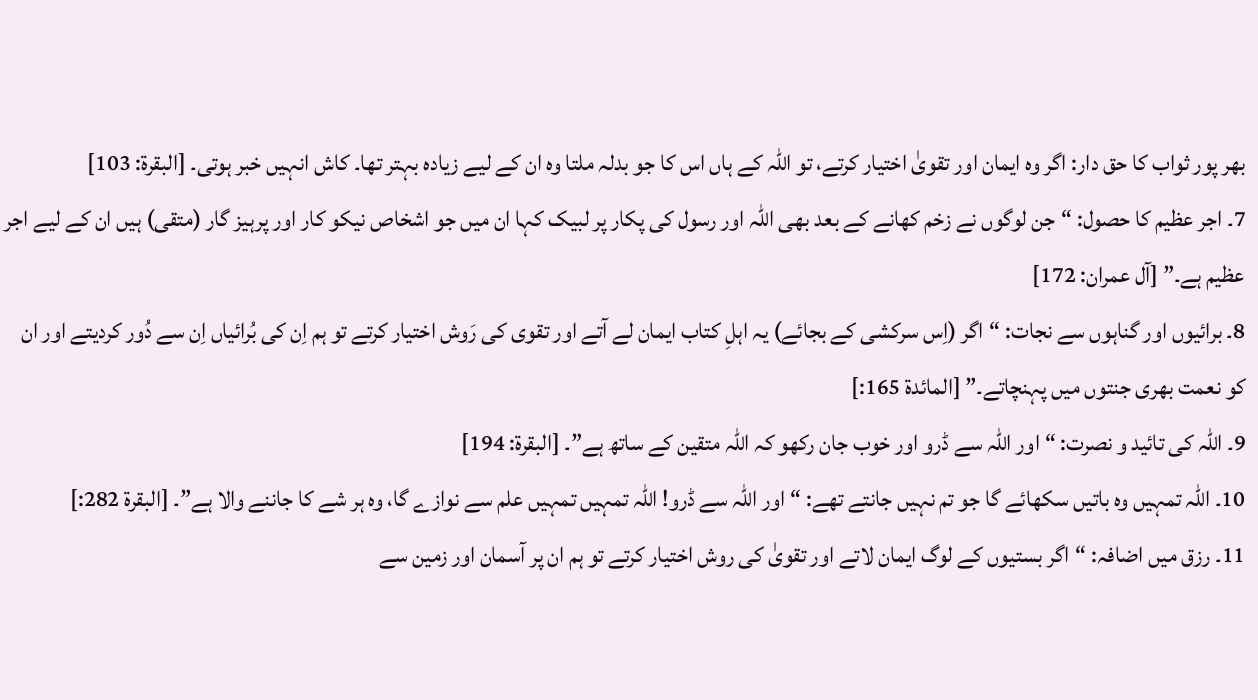بھر پور ثواب کا حق دار: اگر وہ ایمان اور تقویٰ اختیار کرتے، تو اللہ کے ہاں اس کا جو بدلہ ملتا وہ ان کے لیے زیادہ بہتر تھا۔ کاش انہیں خبر ہوتی۔ [البقرۃ: 103]
7۔ اجر عظیم کا حصول: “جن لوگوں نے زخم کھانے کے بعد بھی اللہ اور رسول کی پکار پر لبیک کہا ان میں جو اشخاص نیکو کار اور پرہیز گار (متقی) ہیں ان کے لیے اجر عظیم ہے۔” [آل عمران: 172]
8۔ برائیوں اور گناہوں سے نجات: “اگر (اِس سرکشی کے بجائے) یہ اہلِ کتاب ایمان لے آتے اور تقوی کی رَوش اختیار کرتے تو ہم اِن کی بُرائیاں اِن سے دُور کردیتے اور ان کو نعمت بھری جنتوں میں پہنچاتے۔” [المائدۃ 165:]
9۔ اللہ کی تائید و نصرت: “اور اللہ سے ڈرو اور خوب جان رکھو کہ اللہ متقین کے ساتھ ہے”۔ [البقرة: 194]
10۔ اللہ تمہیں وہ باتیں سکھائے گا جو تم نہیں جانتے تھے: “اور اللہ سے ڈرو! اللہ تمہیں تمہیں علم سے نوازے گا، وہ ہر شے کا جاننے والا ہے”۔ [البقرۃ 282:]
11۔ رزق میں اضافہ: “اگر بستیوں کے لوگ ایمان لاتے اور تقویٰ کی روش اختیار کرتے تو ہم ان پر آسمان اور زمین سے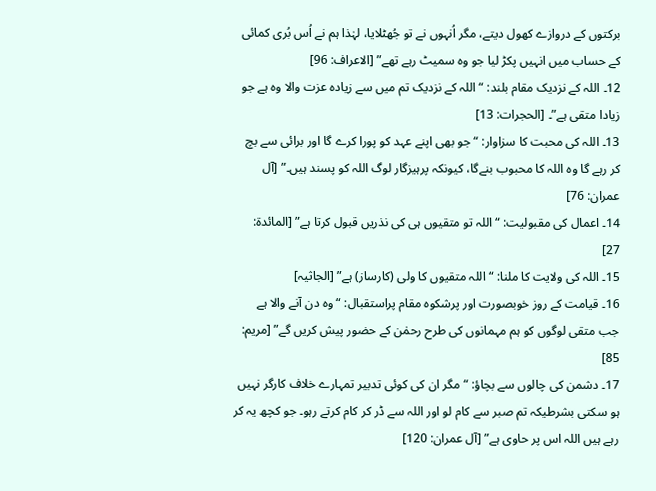برکتوں کے دروازے کھول دیتے، مگر اُنہوں نے تو جُھٹلایا، لہٰذا ہم نے اُس بُری کمائی کے حساب میں انہیں پکڑ لیا جو وہ سمیٹ رہے تھے” [الاعراف: 96]
12۔ اللہ کے نزدیک مقام بلند: “اللہ کے نزدیک تم میں سے زیادہ عزت والا وہ ہے جو زیادا متقی ہے”۔ [الحجرات: 13]
13۔ اللہ کی محبت کا سزاوار: “جو بھی اپنے عہد کو پورا کرے گا اور برائی سے بچ کر رہے گا وہ اللہ کا محبوب بنےگا، کیونکہ پرہیزگار لوگ اللہ کو پسند ہیں۔” [آل عمران: 76]
14۔ اعمال کی مقبولیت: “اللہ تو متقیوں ہی کی نذریں قبول کرتا ہے” [المائدة: 27]
15۔ اللہ کی ولایت کا ملنا: “اللہ متقیوں کا ولی (کارساز) ہے” [الجاثیہ]
16۔ قیامت کے روز خوبصورت اور پرشکوہ مقام پراستقبال: “وہ دن آنے والا ہے جب متقی لوگوں کو ہم مہمانوں کی طرح رحمٰن کے حضور پیش کریں گے” [مریم: 85]
17۔ دشمن کی چالوں سے بچاؤ: “مگر ان کی کوئی تدبیر تمہارے خلاف کارگر نہیں ہو سکتی بشرطیکہ تم صبر سے کام لو اور اللہ سے ڈر کر کام کرتے رہو۔ جو کچھ یہ کر رہے ہیں اللہ اس پر حاوی ہے” [آل عمران: 120]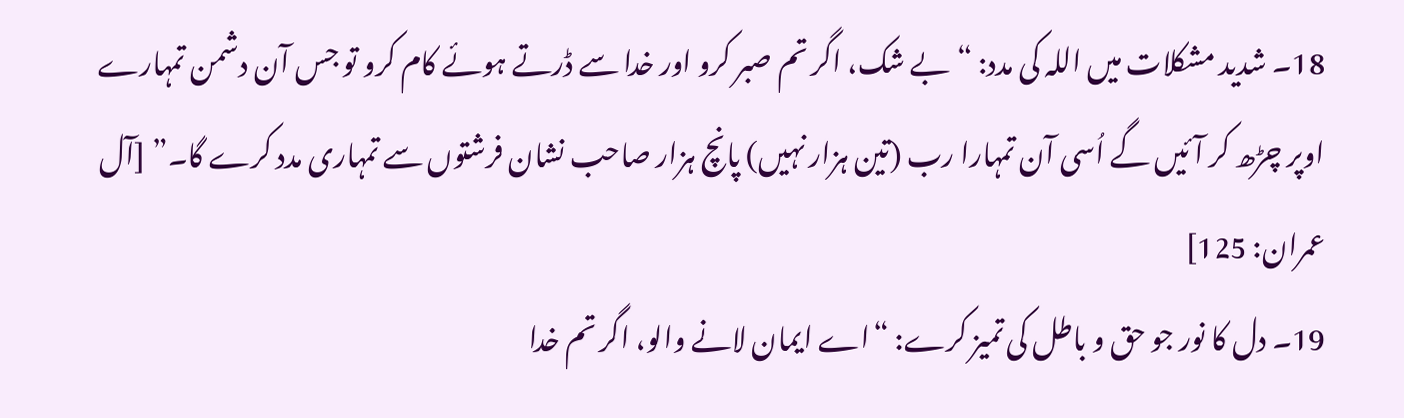18۔ شدید مشکلات میں اللہ کی مدد: “بے شک، اگر تم صبر کرو اور خدا سے ڈرتے ہوئے کام کرو تو جس آن دشمن تمہارے اوپر چڑھ کر آئیں گے اُسی آن تمہارا رب (تین ہزار نہیں) پانچ ہزار صاحب نشان فرشتوں سے تمہاری مدد کرے گا۔” [آل عمران: 125]
19۔ دل کا نور جو حق و باطل کی تمیز کرے: “اے ایمان لانے والو، اگر تم خدا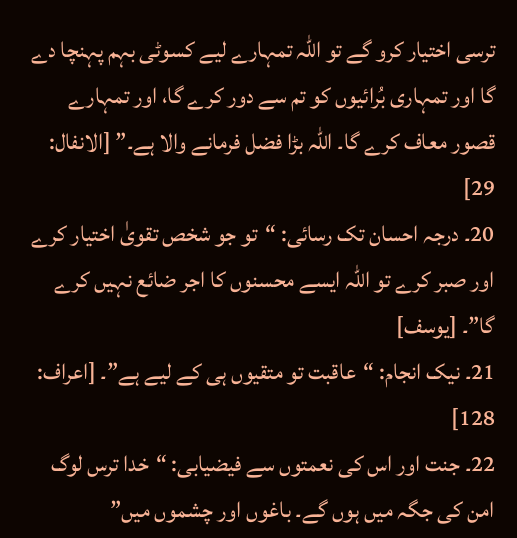ترسی اختیار کرو گے تو اللہ تمہارے لیے کسوٹی بہم پہنچا دے گا اور تمہاری بُرائیوں کو تم سے دور کرے گا، اور تمہارے قصور معاف کرے گا۔ اللہ بڑا فضل فرمانے والا ہے۔” [الانفال: 29]
20۔ درجہ احسان تک رسائی: “تو جو شخص تقویٰ اختیار کرے اور صبر کرے تو اللہ ایسے محسنوں کا اجر ضائع نہیں کرے گا”۔ [یوسف]
21۔ نیک انجام: “عاقبت تو متقیوں ہی کے لیے ہے”۔ [اعراف: 128]
22۔ جنت اور اس کی نعمتوں سے فیضیابی: “خدا ترس لوگ امن کی جگہ میں ہوں گے۔ باغوں اور چشموں میں”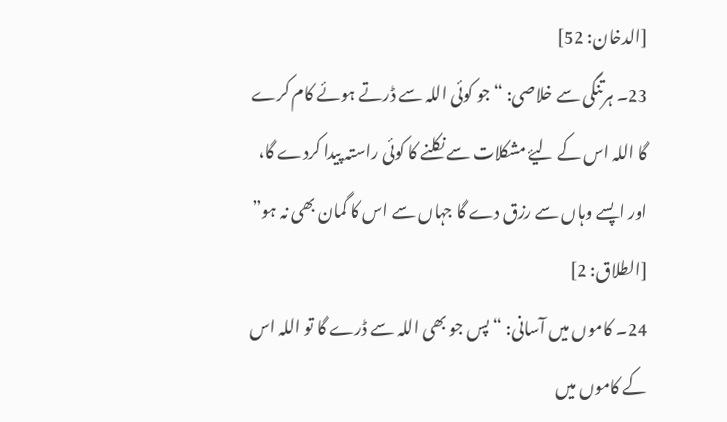[الدخان: 52]
23۔ ہرتنگی سے خلاصی: “جو کوئی اللہ سے ڈرتے ہوئے کام کرے گا اللہ اس کے لیۓ مشکلات سے نکلنے کا کوئی راستہ پیدا کردے گا، اور اپسے وہاں سے رزق دے گا جہاں سے اس کا گمان بھی نہ ہو” [الطلاق: 2]
24۔ کاموں میں آسانی: “پس جو بھی اللہ سے ڈرے گا تو اللہ اس کے کاموں میں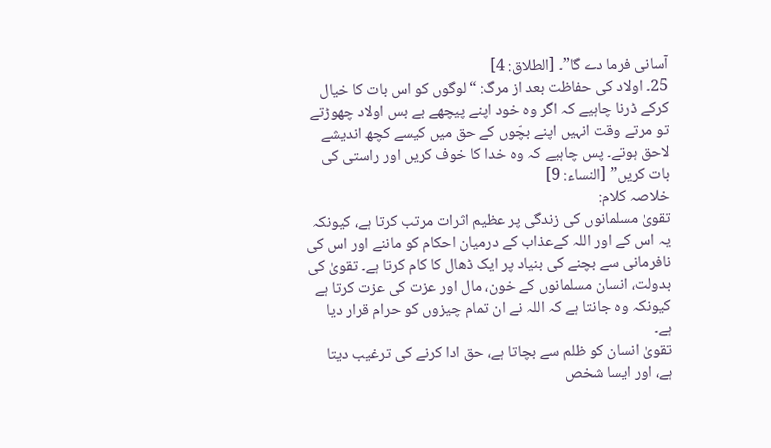آسانی فرما دے گا”۔ [الطلاق: 4]
25۔ اولاد کی حفاظت بعد از مرگ: “لوگوں کو اس بات کا خیال کرکے ڈرنا چاہیے کہ اگر وہ خود اپنے پیچھے بے بس اولاد چھوڑتے تو مرتے وقت انہیں اپنے بچّوں کے حق میں کیسے کچھ اندیشے لاحق ہوتے۔ پس چاہیے کہ وہ خدا کا خوف کریں اور راستی کی بات کریں” [النساء: 9]
خلاصہ کلام:
تقویٰ مسلمانوں کی زندگی پر عظیم اثرات مرتب کرتا ہے، کیونکہ یہ اس کے اور اللہ کےعذاب کے درمیان احکام کو ماننے اور اس کی نافرمانی سے بچنے کی بنیاد پر ایک ڈھال کا کام کرتا ہے۔ تقویٰ کی بدولت، انسان مسلمانوں کے خون، مال اور عزت کی عزت کرتا ہے کیونکہ وہ جانتا ہے کہ اللہ نے ان تمام چیزوں کو حرام قرار دیا ہے۔
تقویٰ انسان کو ظلم سے بچاتا ہے، حق ادا کرنے کی ترغیب دیتا ہے، اور ایسا شخص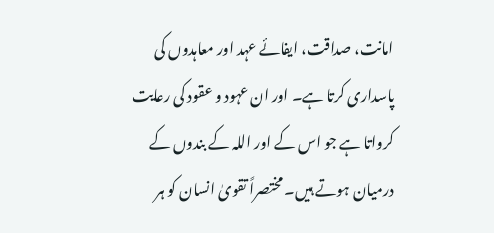امانت، صداقت، ایفائے عہد اور معاہدوں کی پاسداری کرتا ہے۔ اور ان عہود و عقود کی رعایت کرواتا ہے جو اس کے اور اللہ کے بندوں کے درمیان ہوتے ہیں۔ مختصراً تقویٰ انسان کو ہر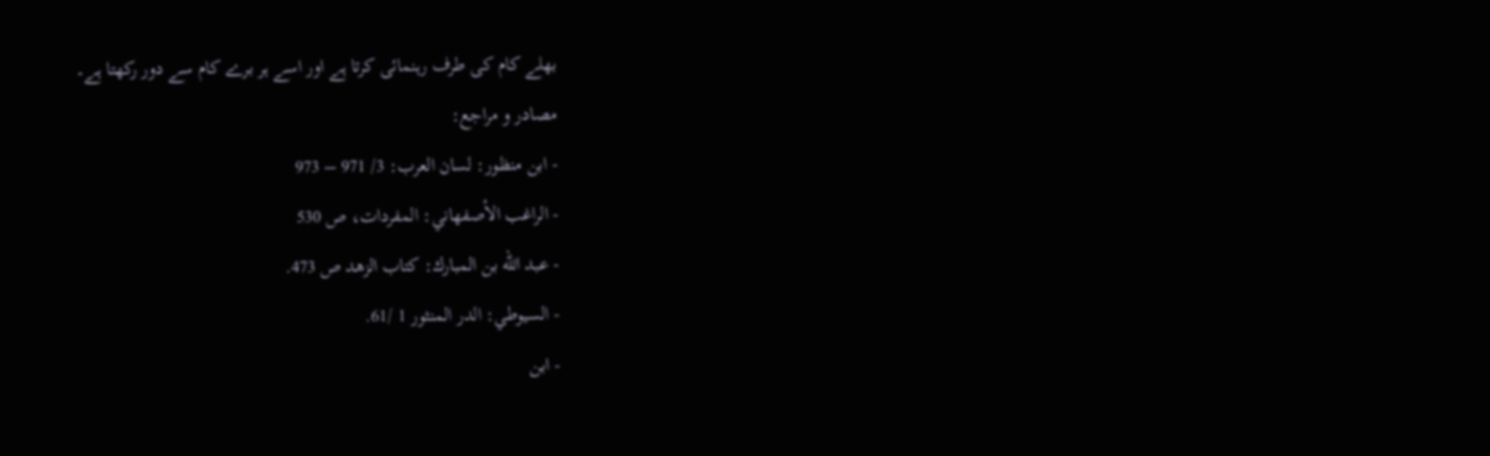بھلے کام کی طرف رہنمائی کرتا ہے اور اسے ہر برے کام سے دور رکھتا ہے۔
مصادر و مراجع:
- ابن منظور: لسان العرب: 3/ 971 – 973
- الراغب الأصفهاني: المفردات، ص 530
- عبد الله بن المبارك: كتاب الزهد ص 473.
- السيوطي: الدر المنثور 1 /61.
- ابن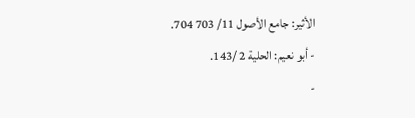الأثير: جامع الأصول 11/ 703 704.
- أبو نعيم: الحلية 2 /143.
-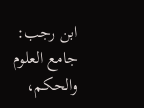ابن رجب: جامع العلوم والحكم،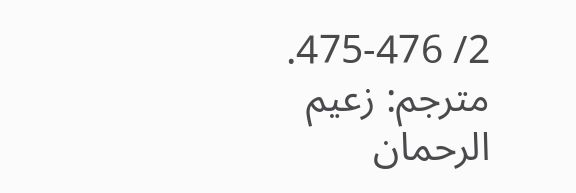2/ 475-476.
مترجم: زعیم الرحمان